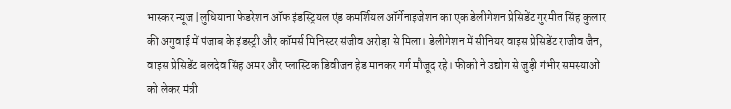भास्कर न्यूज |लुधियाना फेडरेशन ऑफ इंडस्ट्रियल एंड कमर्शियल ऑर्गेनाइजेशन का एक डेलीगेशन प्रेसिडेंट गुरमीत सिंह कुलार की अगुवाई में पंजाब के इंडस्ट्री और कॉमर्स मिनिस्टर संजीव अरोड़ा से मिला। डेलीगेशन में सीनियर वाइस प्रेसिडेंट राजीव जैन, वाइस प्रेसिडेंट बलदेव सिंह अमर और प्लास्टिक डिवीजन हेड मानकर गर्ग मौजूद रहे। फीको ने उद्योग से जुड़ी गंभीर समस्याओं को लेकर मंत्री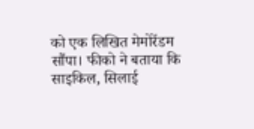को एक लिखित मेमोरेंडम सौंपा। फीको ने बताया कि साइकिल, सिलाई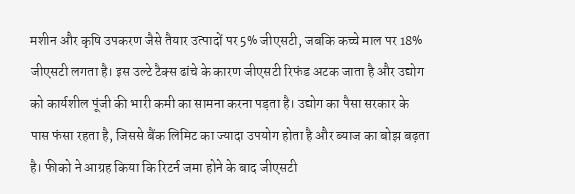मशीन और कृषि उपकरण जैसे तैयार उत्पादों पर 5% जीएसटी, जबकि कच्चे माल पर 18% जीएसटी लगता है। इस उल्टे टैक्स ढांचे के कारण जीएसटी रिफंड अटक जाता है और उद्योग को कार्यशील पूंजी की भारी कमी का सामना करना पड़ता है। उद्योग का पैसा सरकार के पास फंसा रहता है, जिससे बैंक लिमिट का ज्यादा उपयोग होता है और ब्याज का बोझ बढ़ता है। फीको ने आग्रह किया कि रिटर्न जमा होने के बाद जीएसटी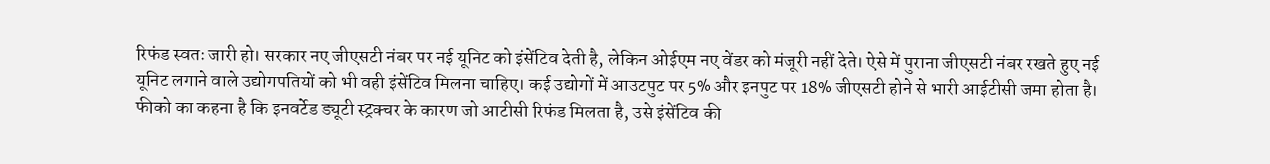रिफंड स्वतः जारी हो। सरकार नए जीएसटी नंबर पर नई यूनिट को इंसेंटिव देती है, लेकिन ओईएम नए वेंडर को मंजूरी नहीं देते। ऐसे में पुराना जीएसटी नंबर रखते हुए नई यूनिट लगाने वाले उद्योगपतियों को भी वही इंसेंटिव मिलना चाहिए। कई उद्योगों में आउटपुट पर 5% और इनपुट पर 18% जीएसटी होने से भारी आईटीसी जमा होता है। फीको का कहना है कि इनवर्टेड ड्यूटी स्ट्रक्चर के कारण जो आटीसी रिफंड मिलता है, उसे इंसेंटिव की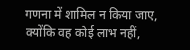गणना में शामिल न किया जाए, क्योंकि वह कोई लाभ नहीं,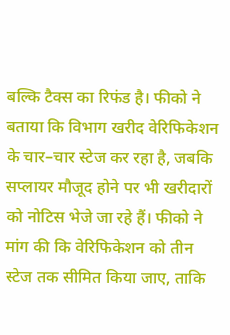बल्कि टैक्स का रिफंड है। फीको ने बताया कि विभाग खरीद वेरिफिकेशन के चार–चार स्टेज कर रहा है, जबकि सप्लायर मौजूद होने पर भी खरीदारों को नोटिस भेजे जा रहे हैं। फीको ने मांग की कि वेरिफिकेशन को तीन स्टेज तक सीमित किया जाए, ताकि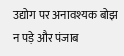उद्योग पर अनावश्यक बोझ न पड़े और पंजाब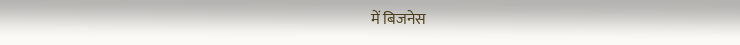में बिजनेस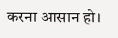करना आसान हो।